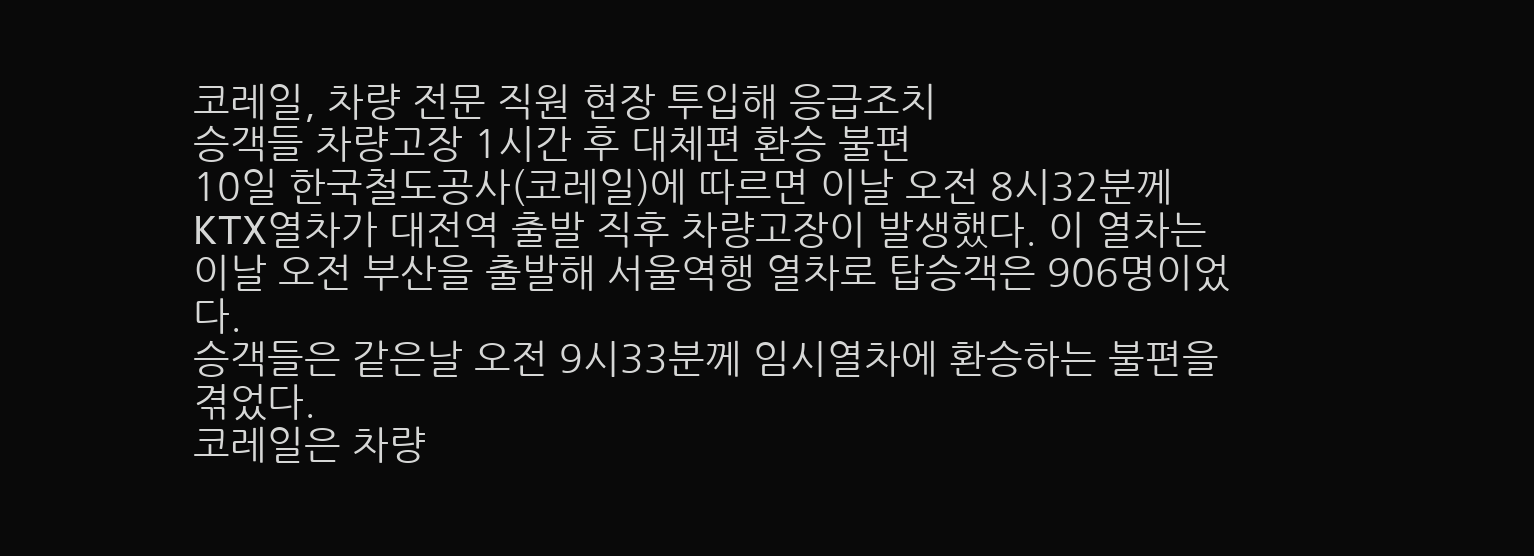코레일, 차량 전문 직원 현장 투입해 응급조치
승객들 차량고장 1시간 후 대체편 환승 불편
10일 한국철도공사(코레일)에 따르면 이날 오전 8시32분께 KTX열차가 대전역 출발 직후 차량고장이 발생했다. 이 열차는 이날 오전 부산을 출발해 서울역행 열차로 탑승객은 906명이었다.
승객들은 같은날 오전 9시33분께 임시열차에 환승하는 불편을 겪었다.
코레일은 차량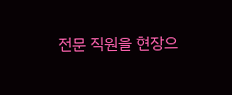전문 직원을 현장으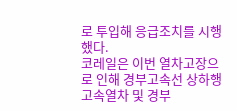로 투입해 응급조치를 시행했다.
코레일은 이번 열차고장으로 인해 경부고속선 상하행 고속열차 및 경부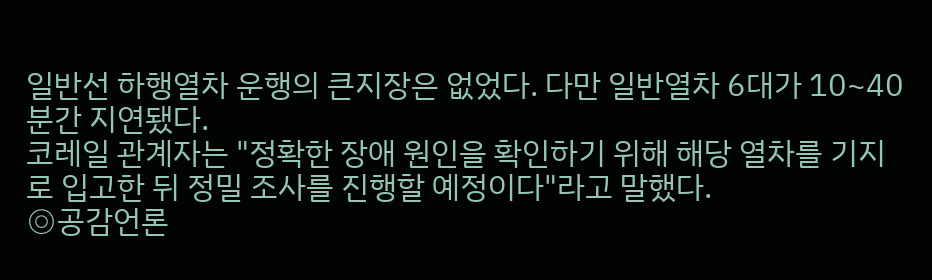일반선 하행열차 운행의 큰지장은 없었다. 다만 일반열차 6대가 10~40분간 지연됐다.
코레일 관계자는 "정확한 장애 원인을 확인하기 위해 해당 열차를 기지로 입고한 뒤 정밀 조사를 진행할 예정이다"라고 말했다.
◎공감언론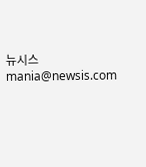뉴시스 mania@newsis.com